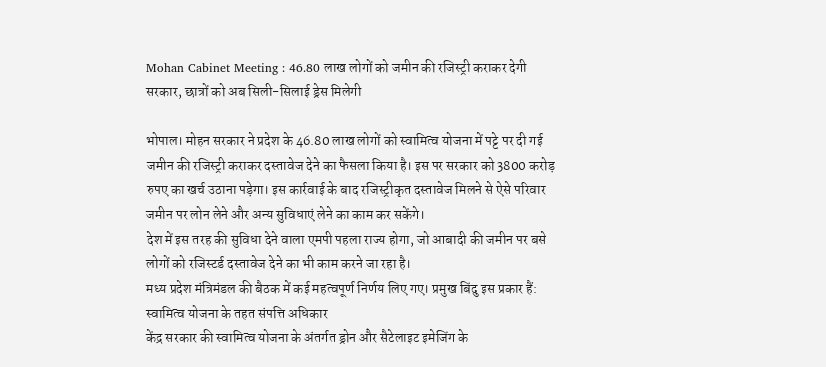Mohan Cabinet Meeting : 46.80 लाख लोगों को जमीन की रजिस्ट्री कराकर देगी सरकार, छात्रों को अब सिली-सिलाई ड्रेस मिलेगी

भोपाल। मोहन सरकार ने प्रदेश के 46.80 लाख लोगों को स्वामित्व योजना में पट्टे पर दी गई जमीन की रजिस्ट्री कराकर दस्तावेज देने का फैसला किया है। इस पर सरकार को 3800 करोड़ रुपए का खर्च उठाना पड़ेगा। इस कार्रवाई के बाद रजिस्ट्रीकृत दस्तावेज मिलने से ऐसे परिवार जमीन पर लोन लेने और अन्य सुविधाएं लेने का काम कर सकेंगे।
देश में इस तरह की सुविधा देने वाला एमपी पहला राज्य होगा, जो आबादी की जमीन पर बसे लोगों को रजिस्टर्ड दस्तावेज देने का भी काम करने जा रहा है।
मध्य प्रदेश मंत्रिमंडल की बैठक में कई महत्वपूर्ण निर्णय लिए गए। प्रमुख बिंदु इस प्रकार हैं:
स्वामित्व योजना के तहत संपत्ति अधिकार
केंद्र सरकार की स्वामित्व योजना के अंतर्गत ड्रोन और सैटेलाइट इमेजिंग के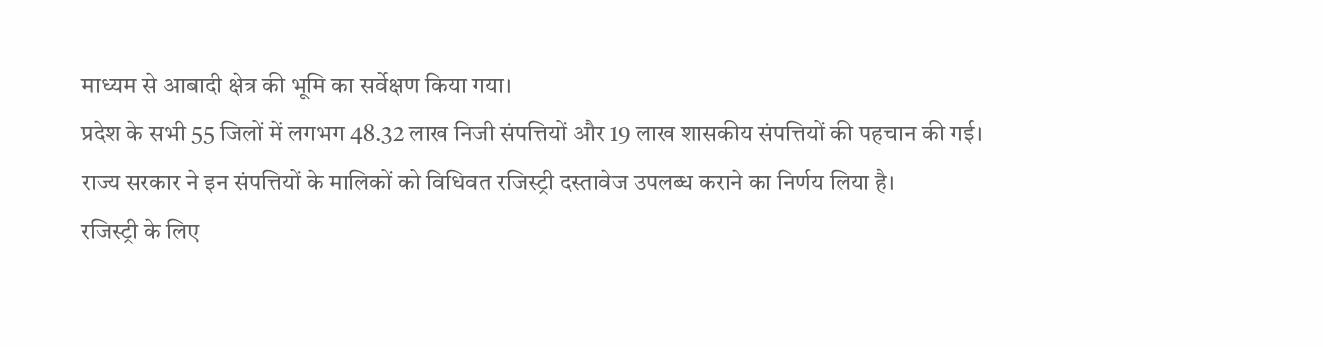माध्यम से आबादी क्षेत्र की भूमि का सर्वेक्षण किया गया।
प्रदेश के सभी 55 जिलों में लगभग 48.32 लाख निजी संपत्तियों और 19 लाख शासकीय संपत्तियों की पहचान की गई।
राज्य सरकार ने इन संपत्तियों के मालिकों को विधिवत रजिस्ट्री दस्तावेज उपलब्ध कराने का निर्णय लिया है।
रजिस्ट्री के लिए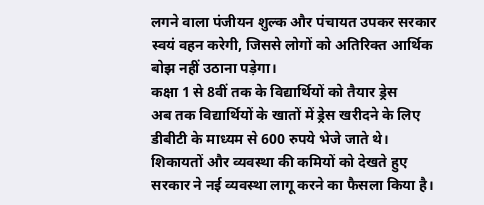लगने वाला पंजीयन शुल्क और पंचायत उपकर सरकार स्वयं वहन करेगी, जिससे लोगों को अतिरिक्त आर्थिक बोझ नहीं उठाना पड़ेगा।
कक्षा 1 से 8वीं तक के विद्यार्थियों को तैयार ड्रेस
अब तक विद्यार्थियों के खातों में ड्रेस खरीदने के लिए डीबीटी के माध्यम से 600 रुपये भेजे जाते थे।
शिकायतों और व्यवस्था की कमियों को देखते हुए सरकार ने नई व्यवस्था लागू करने का फैसला किया है।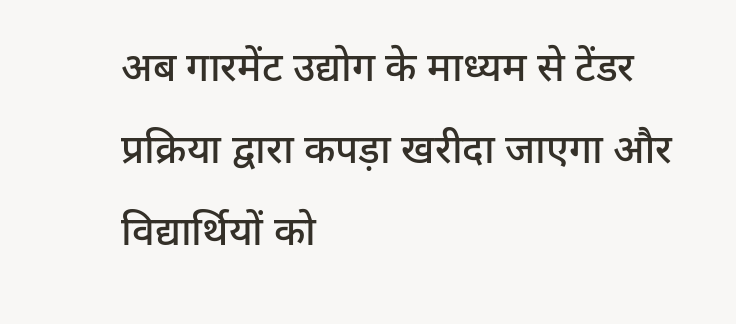अब गारमेंट उद्योग के माध्यम से टेंडर प्रक्रिया द्वारा कपड़ा खरीदा जाएगा और विद्यार्थियों को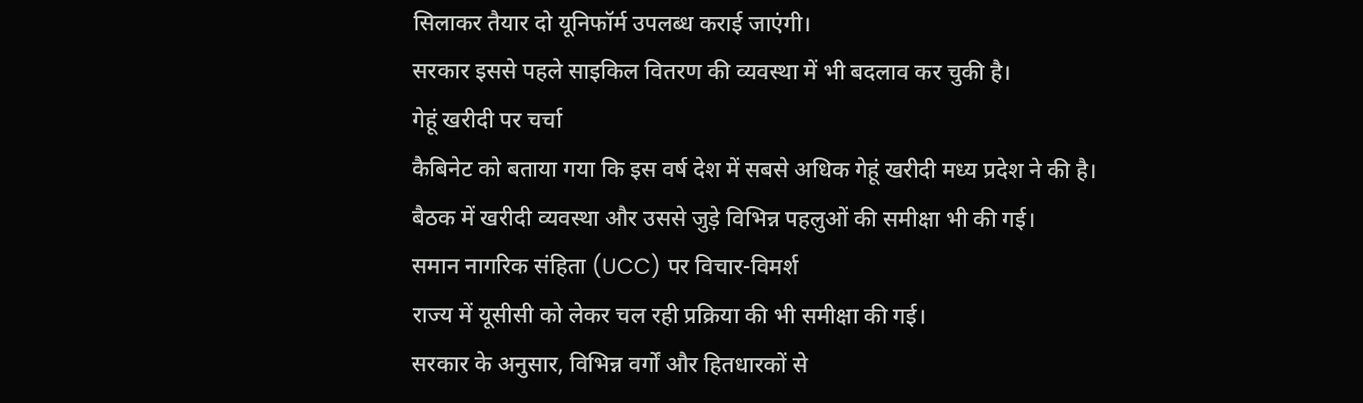सिलाकर तैयार दो यूनिफॉर्म उपलब्ध कराई जाएंगी।
सरकार इससे पहले साइकिल वितरण की व्यवस्था में भी बदलाव कर चुकी है।
गेहूं खरीदी पर चर्चा
कैबिनेट को बताया गया कि इस वर्ष देश में सबसे अधिक गेहूं खरीदी मध्य प्रदेश ने की है।
बैठक में खरीदी व्यवस्था और उससे जुड़े विभिन्न पहलुओं की समीक्षा भी की गई।
समान नागरिक संहिता (UCC) पर विचार-विमर्श
राज्य में यूसीसी को लेकर चल रही प्रक्रिया की भी समीक्षा की गई।
सरकार के अनुसार, विभिन्न वर्गों और हितधारकों से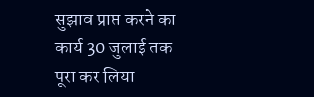सुझाव प्राप्त करने का कार्य 30 जुलाई तक पूरा कर लिया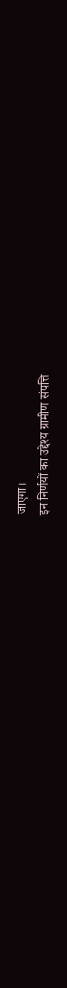जाएगा।
इन निर्णयों का उद्देश्य ग्रामीण संपत्ति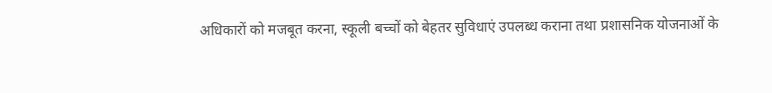अधिकारों को मजबूत करना, स्कूली बच्चों को बेहतर सुविधाएं उपलब्ध कराना तथा प्रशासनिक योजनाओं के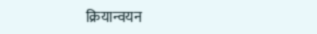क्रियान्वयन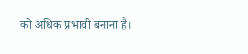को अधिक प्रभावी बनाना है।